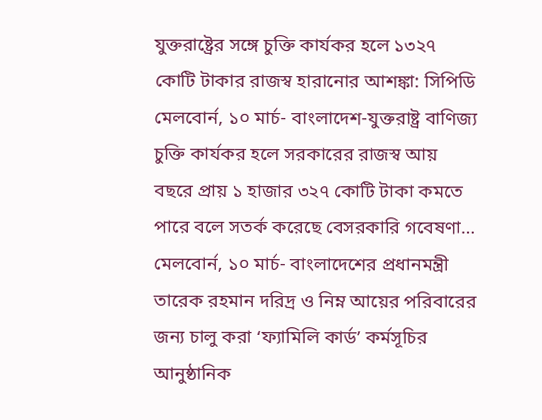যুক্তরাষ্ট্রের সঙ্গে চুক্তি কার্যকর হলে ১৩২৭ কোটি টাকার রাজস্ব হারানোর আশঙ্কা: সিপিডি
মেলবোর্ন, ১০ মার্চ- বাংলাদেশ-যুক্তরাষ্ট্র বাণিজ্য চুক্তি কার্যকর হলে সরকারের রাজস্ব আয় বছরে প্রায় ১ হাজার ৩২৭ কোটি টাকা কমতে পারে বলে সতর্ক করেছে বেসরকারি গবেষণা…
মেলবোর্ন, ১০ মার্চ- বাংলাদেশের প্রধানমন্ত্রী তারেক রহমান দরিদ্র ও নিম্ন আয়ের পরিবারের জন্য চালু করা ‘ফ্যামিলি কার্ড’ কর্মসূচির আনুষ্ঠানিক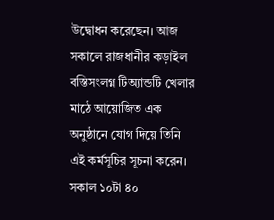উদ্বোধন করেছেন। আজ সকালে রাজধানীর কড়াইল বস্তিসংলগ্ন টিঅ্যান্ডটি খেলার মাঠে আয়োজিত এক অনুষ্ঠানে যোগ দিয়ে তিনি এই কর্মসূচির সূচনা করেন। সকাল ১০টা ৪০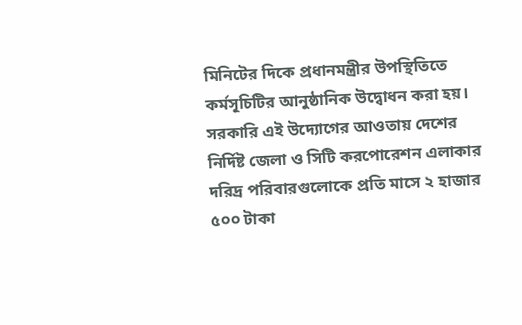মিনিটের দিকে প্রধানমন্ত্রীর উপস্থিতিতে কর্মসূচিটির আনুষ্ঠানিক উদ্বোধন করা হয়।
সরকারি এই উদ্যোগের আওতায় দেশের নির্দিষ্ট জেলা ও সিটি করপোরেশন এলাকার দরিদ্র পরিবারগুলোকে প্রতি মাসে ২ হাজার ৫০০ টাকা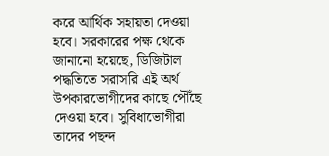করে আর্থিক সহায়তা দেওয়া হবে। সরকারের পক্ষ থেকে জানানো হয়েছে, ডিজিটাল পদ্ধতিতে সরাসরি এই অর্থ উপকারভোগীদের কাছে পৌঁছে দেওয়া হবে। সুবিধাভোগীরা তাদের পছন্দ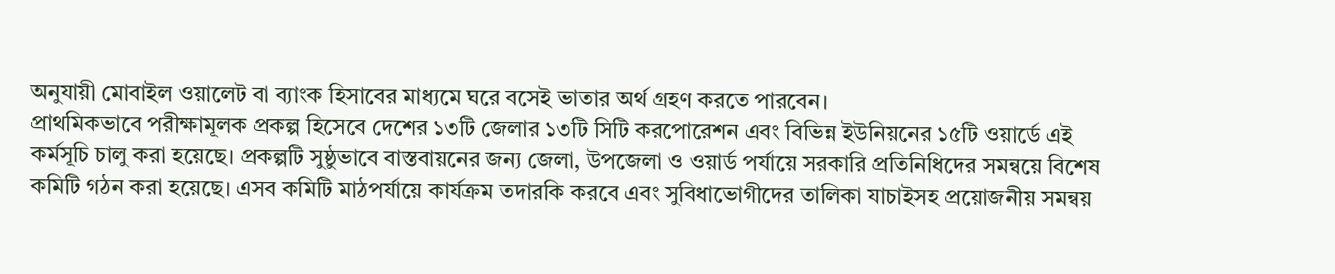অনুযায়ী মোবাইল ওয়ালেট বা ব্যাংক হিসাবের মাধ্যমে ঘরে বসেই ভাতার অর্থ গ্রহণ করতে পারবেন।
প্রাথমিকভাবে পরীক্ষামূলক প্রকল্প হিসেবে দেশের ১৩টি জেলার ১৩টি সিটি করপোরেশন এবং বিভিন্ন ইউনিয়নের ১৫টি ওয়ার্ডে এই কর্মসূচি চালু করা হয়েছে। প্রকল্পটি সুষ্ঠুভাবে বাস্তবায়নের জন্য জেলা, উপজেলা ও ওয়ার্ড পর্যায়ে সরকারি প্রতিনিধিদের সমন্বয়ে বিশেষ কমিটি গঠন করা হয়েছে। এসব কমিটি মাঠপর্যায়ে কার্যক্রম তদারকি করবে এবং সুবিধাভোগীদের তালিকা যাচাইসহ প্রয়োজনীয় সমন্বয়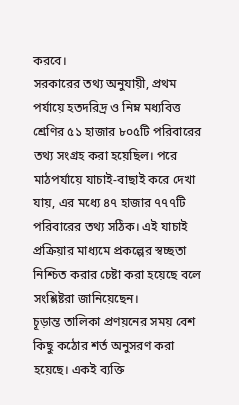করবে।
সরকারের তথ্য অনুযায়ী, প্রথম পর্যায়ে হতদরিদ্র ও নিম্ন মধ্যবিত্ত শ্রেণির ৫১ হাজার ৮০৫টি পরিবারের তথ্য সংগ্রহ করা হয়েছিল। পরে মাঠপর্যায়ে যাচাই-বাছাই করে দেখা যায়, এর মধ্যে ৪৭ হাজার ৭৭৭টি পরিবারের তথ্য সঠিক। এই যাচাই প্রক্রিয়ার মাধ্যমে প্রকল্পের স্বচ্ছতা নিশ্চিত করার চেষ্টা করা হয়েছে বলে সংশ্লিষ্টরা জানিয়েছেন।
চূড়ান্ত তালিকা প্রণয়নের সময় বেশ কিছু কঠোর শর্ত অনুসরণ করা হয়েছে। একই ব্যক্তি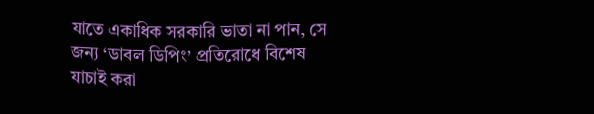যাতে একাধিক সরকারি ভাতা না পান, সে জন্য ‘ডাবল ডিপিং’ প্রতিরোধে বিশেষ যাচাই করা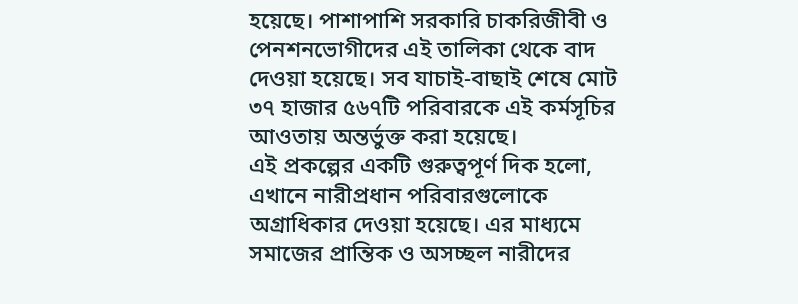হয়েছে। পাশাপাশি সরকারি চাকরিজীবী ও পেনশনভোগীদের এই তালিকা থেকে বাদ দেওয়া হয়েছে। সব যাচাই-বাছাই শেষে মোট ৩৭ হাজার ৫৬৭টি পরিবারকে এই কর্মসূচির আওতায় অন্তর্ভুক্ত করা হয়েছে।
এই প্রকল্পের একটি গুরুত্বপূর্ণ দিক হলো, এখানে নারীপ্রধান পরিবারগুলোকে অগ্রাধিকার দেওয়া হয়েছে। এর মাধ্যমে সমাজের প্রান্তিক ও অসচ্ছল নারীদের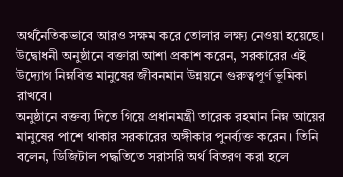অর্থনৈতিকভাবে আরও সক্ষম করে তোলার লক্ষ্য নেওয়া হয়েছে। উদ্বোধনী অনুষ্ঠানে বক্তারা আশা প্রকাশ করেন, সরকারের এই উদ্যোগ নিম্নবিত্ত মানুষের জীবনমান উন্নয়নে গুরুত্বপূর্ণ ভূমিকা রাখবে।
অনুষ্ঠানে বক্তব্য দিতে গিয়ে প্রধানমন্ত্রী তারেক রহমান নিম্ন আয়ের মানুষের পাশে থাকার সরকারের অঙ্গীকার পুনর্ব্যক্ত করেন। তিনি বলেন, ডিজিটাল পদ্ধতিতে সরাসরি অর্থ বিতরণ করা হলে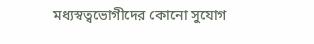মধ্যস্বত্বভোগীদের কোনো সুযোগ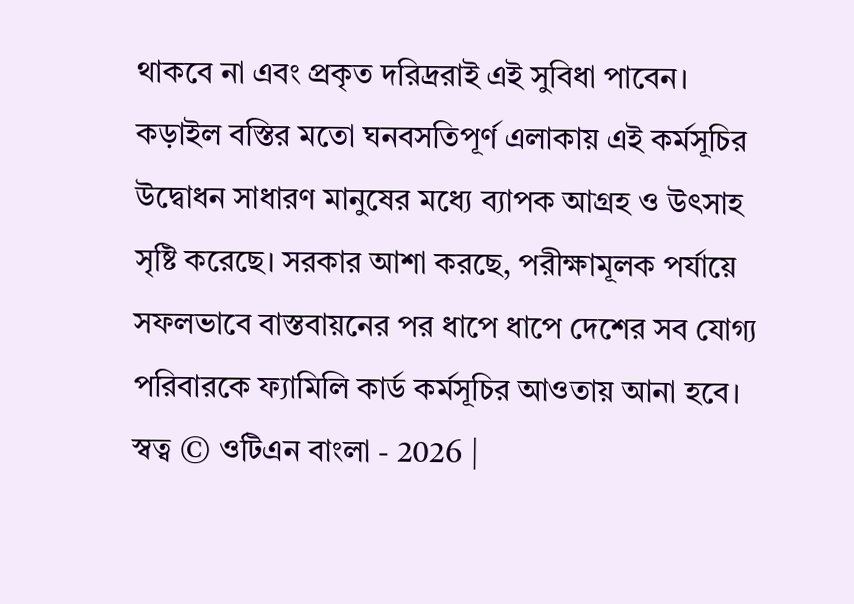থাকবে না এবং প্রকৃত দরিদ্ররাই এই সুবিধা পাবেন।
কড়াইল বস্তির মতো ঘনবসতিপূর্ণ এলাকায় এই কর্মসূচির উদ্বোধন সাধারণ মানুষের মধ্যে ব্যাপক আগ্রহ ও উৎসাহ সৃষ্টি করেছে। সরকার আশা করছে, পরীক্ষামূলক পর্যায়ে সফলভাবে বাস্তবায়নের পর ধাপে ধাপে দেশের সব যোগ্য পরিবারকে ফ্যামিলি কার্ড কর্মসূচির আওতায় আনা হবে।
স্বত্ব © ওটিএন বাংলা - 2026 |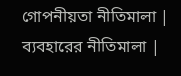গোপনীয়তা নীতিমালা | ব্যবহারের নীতিমালা |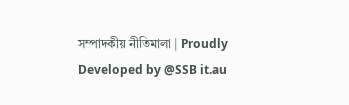সম্পাদকীয় নীতিমালা | Proudly Developed by @SSB it.au